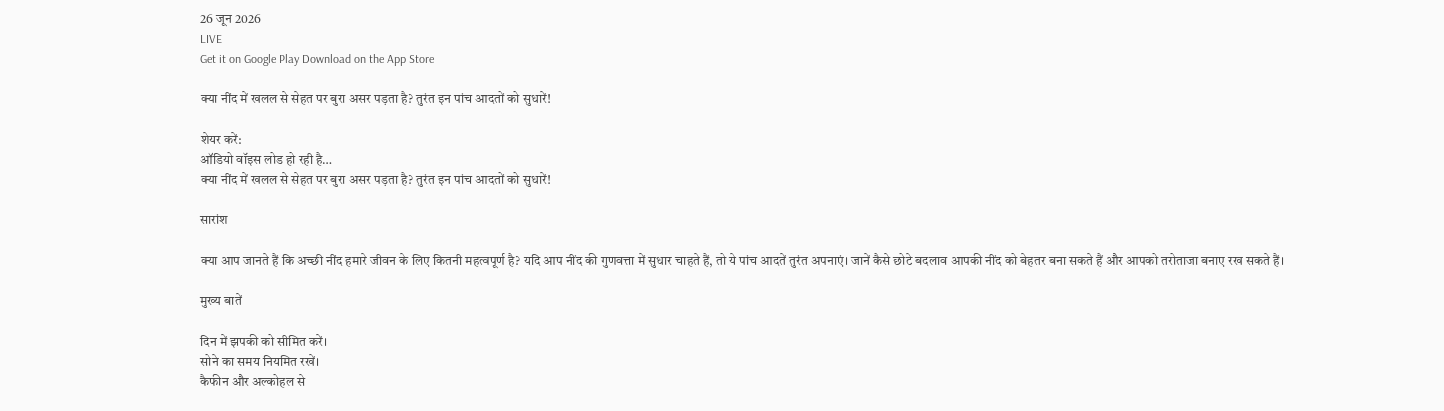26 जून 2026
LIVE
Get it on Google Play Download on the App Store

क्या नींद में खलल से सेहत पर बुरा असर पड़ता है? तुरंत इन पांच आदतों को सुधारें!

शेयर करें:
ऑडियो वॉइस लोड हो रही है…
क्या नींद में खलल से सेहत पर बुरा असर पड़ता है? तुरंत इन पांच आदतों को सुधारें!

सारांश

क्या आप जानते हैं कि अच्छी नींद हमारे जीवन के लिए कितनी महत्वपूर्ण है? यदि आप नींद की गुणवत्ता में सुधार चाहते हैं, तो ये पांच आदतें तुरंत अपनाएं। जानें कैसे छोटे बदलाव आपकी नींद को बेहतर बना सकते हैं और आपको तरोताजा बनाए रख सकते हैं।

मुख्य बातें

दिन में झपकी को सीमित करें।
सोने का समय नियमित रखें।
कैफीन और अल्कोहल से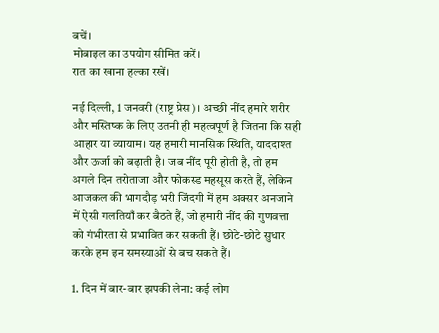बचें।
मोबाइल का उपयोग सीमित करें।
रात का खाना हल्का रखें।

नई दिल्ली, 1 जनवरी (राष्ट्र प्रेस)। अच्छी नींद हमारे शरीर और मस्तिष्क के लिए उतनी ही महत्वपूर्ण है जितना कि सही आहार या व्यायाम। यह हमारी मानसिक स्थिति, याददाश्त और ऊर्जा को बढ़ाती है। जब नींद पूरी होती है, तो हम अगले दिन तरोताजा और फोकस्ड महसूस करते हैं, लेकिन आजकल की भागदौड़ भरी जिंदगी में हम अक्सर अनजाने में ऐसी गलतियाँ कर बैठते हैं, जो हमारी नींद की गुणवत्ता को गंभीरता से प्रभावित कर सकती हैं। छोटे-छोटे सुधार करके हम इन समस्याओं से बच सकते हैं।

1. दिन में बार-बार झपकी लेना: कई लोग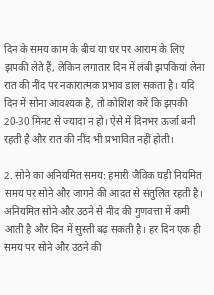दिन के समय काम के बीच या घर पर आराम के लिए झपकी लेते हैं, लेकिन लगातार दिन में लंबी झपकियां लेना रात की नींद पर नकारात्मक प्रभाव डाल सकता है। यदि दिन में सोना आवश्यक है, तो कोशिश करें कि झपकी 20-30 मिनट से ज्यादा न हो। ऐसे में दिनभर ऊर्जा बनी रहती है और रात की नींद भी प्रभावित नहीं होती।

2. सोने का अनियमित समय: हमारी जैविक घड़ी नियमित समय पर सोने और जागने की आदत से संतुलित रहती है। अनियमित सोने और उठने से नींद की गुणवत्ता में कमी आती है और दिन में सुस्ती बढ़ सकती है। हर दिन एक ही समय पर सोने और उठने की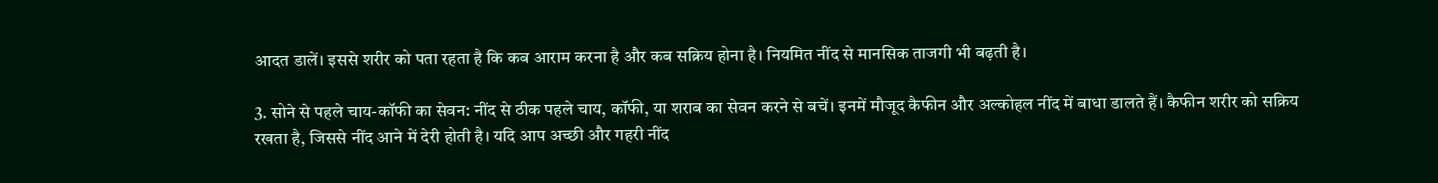आदत डालें। इससे शरीर को पता रहता है कि कब आराम करना है और कब सक्रिय होना है। नियमित नींद से मानसिक ताजगी भी बढ़ती है।

3. सोने से पहले चाय-कॉफी का सेवन: नींद से ठीक पहले चाय, कॉफी, या शराब का सेवन करने से बचें। इनमें मौजूद कैफीन और अल्कोहल नींद में बाधा डालते हैं। कैफीन शरीर को सक्रिय रखता है, जिससे नींद आने में देरी होती है। यदि आप अच्छी और गहरी नींद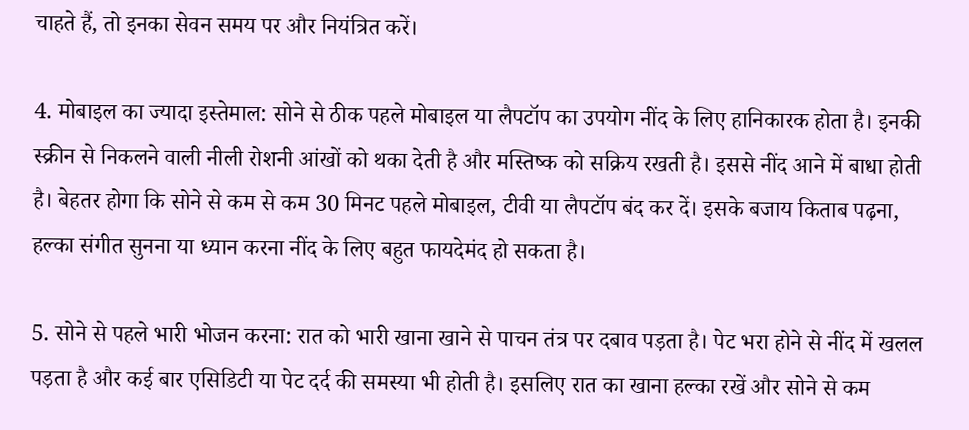चाहते हैं, तो इनका सेवन समय पर और नियंत्रित करें।

4. मोबाइल का ज्यादा इस्तेमाल: सोने से ठीक पहले मोबाइल या लैपटॉप का उपयोग नींद के लिए हानिकारक होता है। इनकी स्क्रीन से निकलने वाली नीली रोशनी आंखों को थका देती है और मस्तिष्क को सक्रिय रखती है। इससे नींद आने में बाधा होती है। बेहतर होगा कि सोने से कम से कम 30 मिनट पहले मोबाइल, टीवी या लैपटॉप बंद कर दें। इसके बजाय किताब पढ़ना, हल्का संगीत सुनना या ध्यान करना नींद के लिए बहुत फायदेमंद हो सकता है।

5. सोने से पहले भारी भोजन करना: रात को भारी खाना खाने से पाचन तंत्र पर दबाव पड़ता है। पेट भरा होने से नींद में खलल पड़ता है और कई बार एसिडिटी या पेट दर्द की समस्या भी होती है। इसलिए रात का खाना हल्का रखें और सोने से कम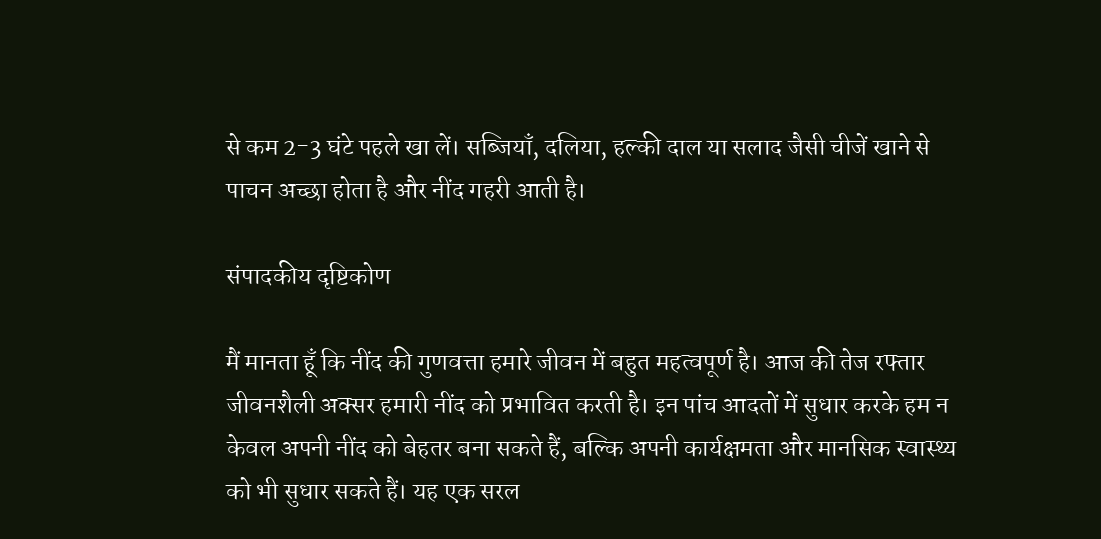से कम 2-3 घंटे पहले खा लें। सब्जियाँ, दलिया, हल्की दाल या सलाद जैसी चीजें खाने से पाचन अच्छा होता है और नींद गहरी आती है।

संपादकीय दृष्टिकोण

मैं मानता हूँ कि नींद की गुणवत्ता हमारे जीवन में बहुत महत्वपूर्ण है। आज की तेज रफ्तार जीवनशैली अक्सर हमारी नींद को प्रभावित करती है। इन पांच आदतों में सुधार करके हम न केवल अपनी नींद को बेहतर बना सकते हैं, बल्कि अपनी कार्यक्षमता और मानसिक स्वास्थ्य को भी सुधार सकते हैं। यह एक सरल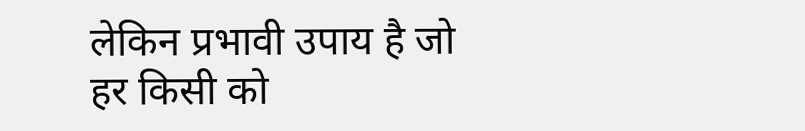लेकिन प्रभावी उपाय है जो हर किसी को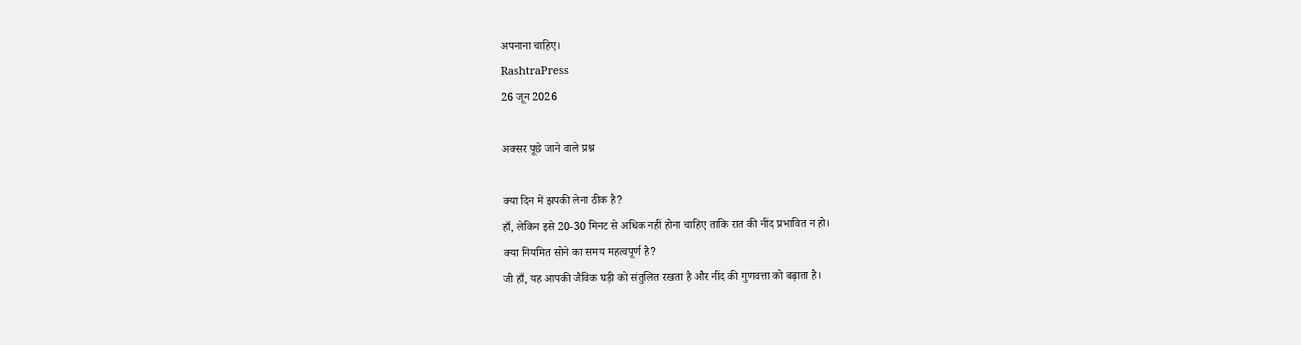अपनाना चाहिए।
RashtraPress
26 जून 2026

अक्सर पूछे जाने वाले प्रश्न

क्या दिन में झपकी लेना ठीक है?
हाँ, लेकिन इसे 20-30 मिनट से अधिक नहीं होना चाहिए ताकि रात की नींद प्रभावित न हो।
क्या नियमित सोने का समय महत्वपूर्ण है?
जी हाँ, यह आपकी जैविक घड़ी को संतुलित रखता है और नींद की गुणवत्ता को बढ़ाता है।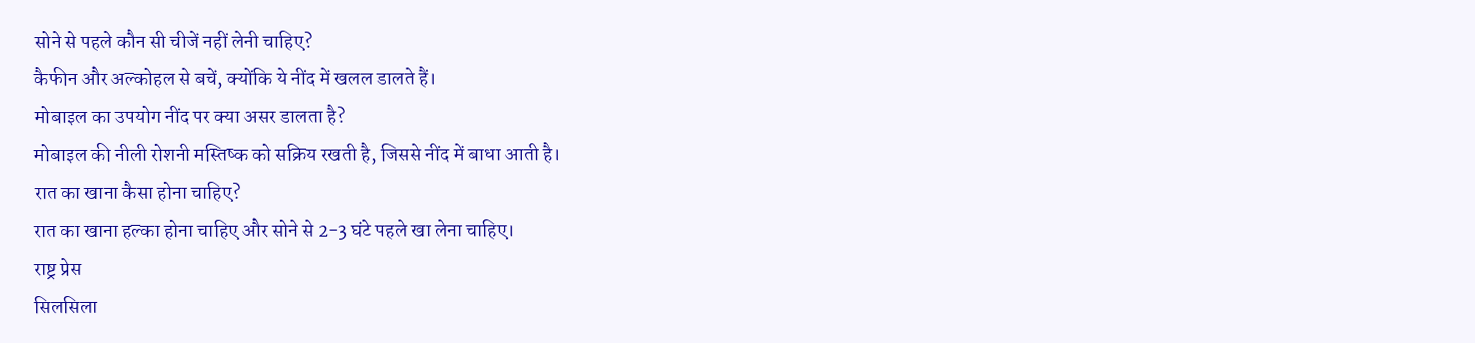सोने से पहले कौन सी चीजें नहीं लेनी चाहिए?
कैफीन और अल्कोहल से बचें, क्योंकि ये नींद में खलल डालते हैं।
मोबाइल का उपयोग नींद पर क्या असर डालता है?
मोबाइल की नीली रोशनी मस्तिष्क को सक्रिय रखती है, जिससे नींद में बाधा आती है।
रात का खाना कैसा होना चाहिए?
रात का खाना हल्का होना चाहिए और सोने से 2-3 घंटे पहले खा लेना चाहिए।
राष्ट्र प्रेस
सिलसिला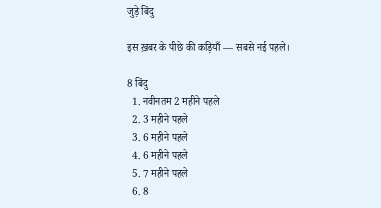जुड़े बिंदु

इस ख़बर के पीछे की कड़ियाँ — सबसे नई पहले।

8 बिंदु
  1. नवीनतम 2 महीने पहले
  2. 3 महीने पहले
  3. 6 महीने पहले
  4. 6 महीने पहले
  5. 7 महीने पहले
  6. 8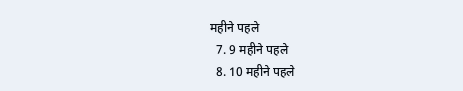महीने पहले
  7. 9 महीने पहले
  8. 10 महीने पहले